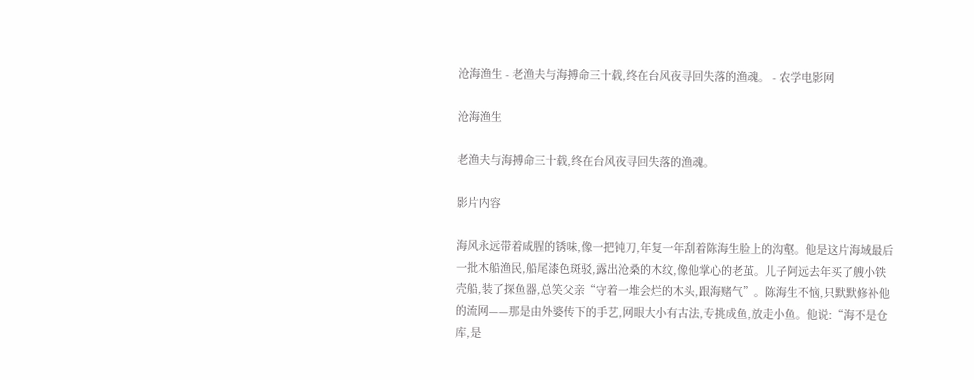沧海渔生 - 老渔夫与海搏命三十载,终在台风夜寻回失落的渔魂。 - 农学电影网

沧海渔生

老渔夫与海搏命三十载,终在台风夜寻回失落的渔魂。

影片内容

海风永远带着咸腥的锈味,像一把钝刀,年复一年刮着陈海生脸上的沟壑。他是这片海域最后一批木船渔民,船尾漆色斑驳,露出沧桑的木纹,像他掌心的老茧。儿子阿远去年买了艘小铁壳船,装了探鱼器,总笑父亲“守着一堆会烂的木头,跟海赌气”。陈海生不恼,只默默修补他的流网——那是由外婆传下的手艺,网眼大小有古法,专挑成鱼,放走小鱼。他说:“海不是仓库,是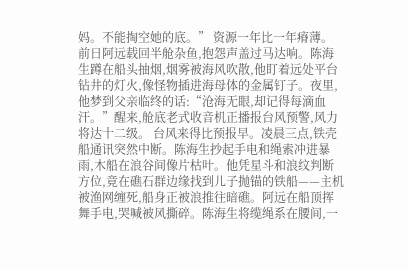妈。不能掏空她的底。” 资源一年比一年瘠薄。前日阿远载回半舱杂鱼,抱怨声盖过马达响。陈海生蹲在船头抽烟,烟雾被海风吹散,他盯着远处平台钻井的灯火,像怪物插进海母体的金属钉子。夜里,他梦到父亲临终的话:“沧海无眼,却记得每滴血汗。”醒来,舱底老式收音机正播报台风预警,风力将达十二级。 台风来得比预报早。凌晨三点,铁壳船通讯突然中断。陈海生抄起手电和绳索冲进暴雨,木船在浪谷间像片枯叶。他凭星斗和浪纹判断方位,竟在礁石群边缘找到儿子抛锚的铁船——主机被渔网缠死,船身正被浪推往暗礁。阿远在船顶挥舞手电,哭喊被风撕碎。陈海生将缆绳系在腰间,一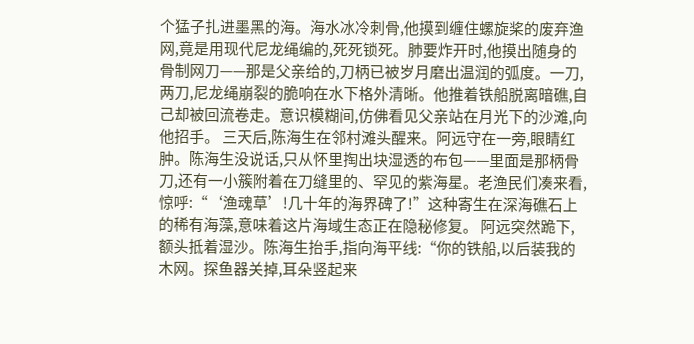个猛子扎进墨黑的海。海水冰冷刺骨,他摸到缠住螺旋桨的废弃渔网,竟是用现代尼龙绳编的,死死锁死。肺要炸开时,他摸出随身的骨制网刀——那是父亲给的,刀柄已被岁月磨出温润的弧度。一刀,两刀,尼龙绳崩裂的脆响在水下格外清晰。他推着铁船脱离暗礁,自己却被回流卷走。意识模糊间,仿佛看见父亲站在月光下的沙滩,向他招手。 三天后,陈海生在邻村滩头醒来。阿远守在一旁,眼睛红肿。陈海生没说话,只从怀里掏出块湿透的布包——里面是那柄骨刀,还有一小簇附着在刀缝里的、罕见的紫海星。老渔民们凑来看,惊呼:“‘渔魂草’!几十年的海界碑了!”这种寄生在深海礁石上的稀有海藻,意味着这片海域生态正在隐秘修复。 阿远突然跪下,额头抵着湿沙。陈海生抬手,指向海平线:“你的铁船,以后装我的木网。探鱼器关掉,耳朵竖起来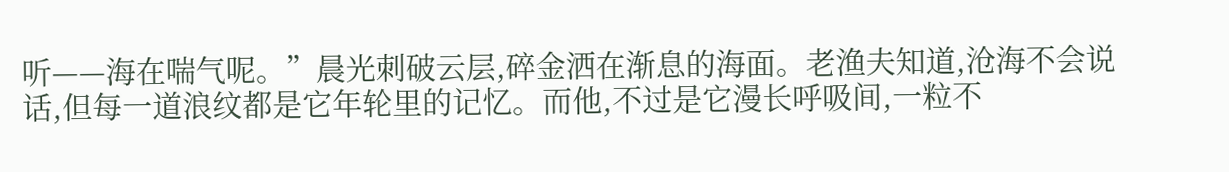听——海在喘气呢。”晨光刺破云层,碎金洒在渐息的海面。老渔夫知道,沧海不会说话,但每一道浪纹都是它年轮里的记忆。而他,不过是它漫长呼吸间,一粒不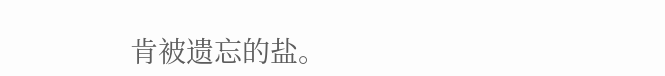肯被遗忘的盐。